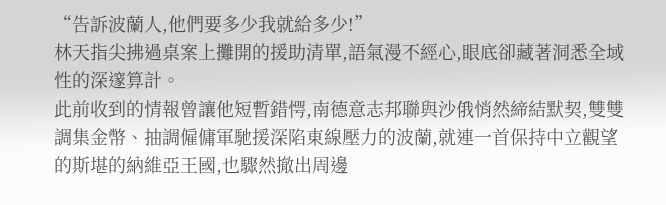“告訴波蘭人,他們要多少我就給多少!”
林天指尖拂過桌案上攤開的援助清單,語氣漫不經心,眼底卻藏著洞悉全域性的深邃算計。
此前收到的情報曾讓他短暫錯愕,南德意志邦聯與沙俄悄然締結默契,雙雙調集金幣、抽調僱傭軍馳援深陷東線壓力的波蘭,就連一首保持中立觀望的斯堪的納維亞王國,也驟然撤出周邊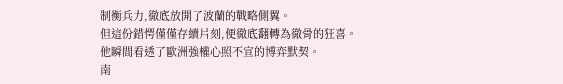制衡兵力,徹底放開了波蘭的戰略側翼。
但這份錯愕僅僅存續片刻,便徹底翻轉為徹骨的狂喜。
他瞬間看透了歐洲強權心照不宣的博弈默契。
南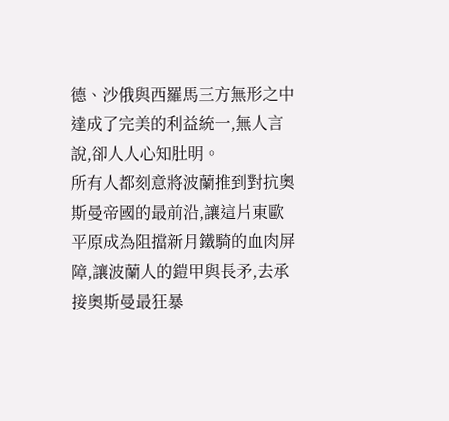德、沙俄與西羅馬三方無形之中達成了完美的利益統一,無人言說,卻人人心知肚明。
所有人都刻意將波蘭推到對抗奧斯曼帝國的最前沿,讓這片東歐平原成為阻擋新月鐵騎的血肉屏障,讓波蘭人的鎧甲與長矛,去承接奧斯曼最狂暴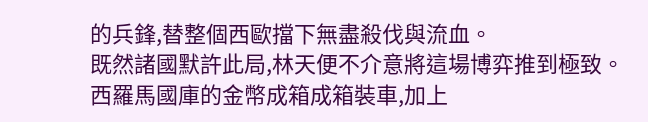的兵鋒,替整個西歐擋下無盡殺伐與流血。
既然諸國默許此局,林天便不介意將這場博弈推到極致。
西羅馬國庫的金幣成箱成箱裝車,加上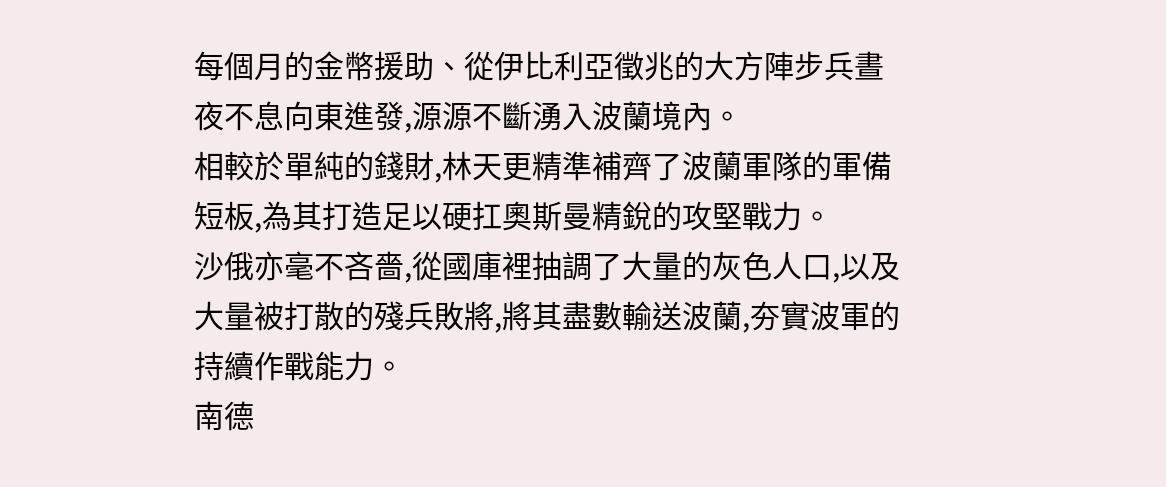每個月的金幣援助、從伊比利亞徵兆的大方陣步兵晝夜不息向東進發,源源不斷湧入波蘭境內。
相較於單純的錢財,林天更精準補齊了波蘭軍隊的軍備短板,為其打造足以硬扛奧斯曼精銳的攻堅戰力。
沙俄亦毫不吝嗇,從國庫裡抽調了大量的灰色人口,以及大量被打散的殘兵敗將,將其盡數輸送波蘭,夯實波軍的持續作戰能力。
南德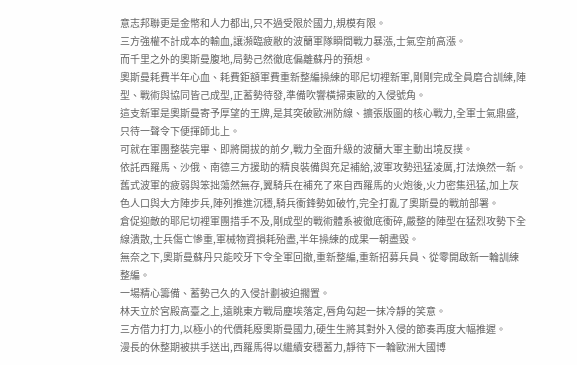意志邦聯更是金幣和人力都出,只不過受限於國力,規模有限。
三方強權不計成本的輸血,讓瀕臨疲敝的波蘭軍隊瞬間戰力暴漲,士氣空前高漲。
而千里之外的奧斯曼腹地,局勢己然徹底偏離蘇丹的預想。
奧斯曼耗費半年心血、耗費鉅額軍費重新整編操練的耶尼切裡新軍,剛剛完成全員磨合訓練,陣型、戰術與協同皆己成型,正蓄勢待發,準備吹響橫掃東歐的入侵號角。
這支新軍是奧斯曼寄予厚望的王牌,是其突破歐洲防線、擴張版圖的核心戰力,全軍士氣鼎盛,只待一聲令下便揮師北上。
可就在軍團整裝完畢、即將開拔的前夕,戰力全面升級的波蘭大軍主動出境反撲。
依託西羅馬、沙俄、南德三方援助的精良裝備與充足補給,波軍攻勢迅猛凌厲,打法煥然一新。
舊式波軍的疲弱與笨拙蕩然無存,翼騎兵在補充了來自西羅馬的火炮後,火力密集迅猛,加上灰色人口與大方陣步兵,陣列推進沉穩,騎兵衝鋒勢如破竹,完全打亂了奧斯曼的戰前部署。
倉促迎敵的耶尼切裡軍團措手不及,剛成型的戰術體系被徹底衝碎,嚴整的陣型在猛烈攻勢下全線潰散,士兵傷亡慘重,軍械物資損耗殆盡,半年操練的成果一朝盡毀。
無奈之下,奧斯曼蘇丹只能咬牙下令全軍回撤,重新整編,重新招募兵員、從零開啟新一輪訓練整編。
一場精心籌備、蓄勢己久的入侵計劃被迫擱置。
林天立於宮殿高臺之上,遠眺東方戰局塵埃落定,唇角勾起一抹冷靜的笑意。
三方借力打力,以極小的代價耗廢奧斯曼國力,硬生生將其對外入侵的節奏再度大幅推遲。
漫長的休整期被拱手送出,西羅馬得以繼續安穩蓄力,靜待下一輪歐洲大國博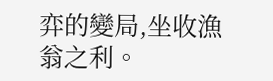弈的變局,坐收漁翁之利。